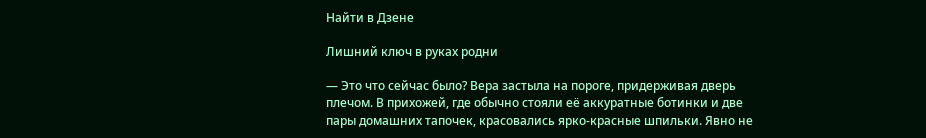Найти в Дзене

Лишний ключ в руках родни

— Это что сейчас было? Вера застыла на пороге, придерживая дверь плечом. В прихожей, где обычно стояли её аккуратные ботинки и две пары домашних тапочек, красовались ярко-красные шпильки. Явно не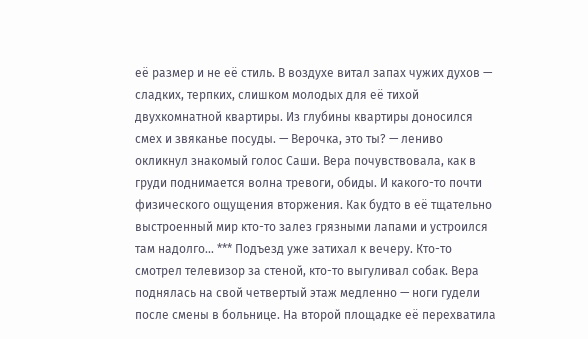её размер и не её стиль. В воздухе витал запах чужих духов — сладких, терпких, слишком молодых для её тихой двухкомнатной квартиры. Из глубины квартиры доносился смех и звяканье посуды. — Верочка, это ты? — лениво окликнул знакомый голос Саши. Вера почувствовала, как в груди поднимается волна тревоги, обиды. И какого-то почти физического ощущения вторжения. Как будто в её тщательно выстроенный мир кто-то залез грязными лапами и устроился там надолго... *** Подъезд уже затихал к вечеру. Кто-то смотрел телевизор за стеной, кто-то выгуливал собак. Вера поднялась на свой четвертый этаж медленно — ноги гудели после смены в больнице. На второй площадке её перехватила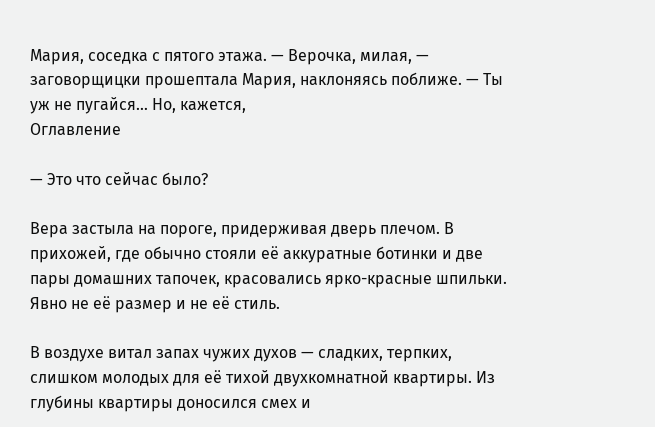Мария, соседка с пятого этажа. — Верочка, милая, — заговорщицки прошептала Мария, наклоняясь поближе. — Ты уж не пугайся… Но, кажется,
Оглавление

— Это что сейчас было?

Вера застыла на пороге, придерживая дверь плечом. В прихожей, где обычно стояли её аккуратные ботинки и две пары домашних тапочек, красовались ярко-красные шпильки. Явно не её размер и не её стиль.

В воздухе витал запах чужих духов — сладких, терпких, слишком молодых для её тихой двухкомнатной квартиры. Из глубины квартиры доносился смех и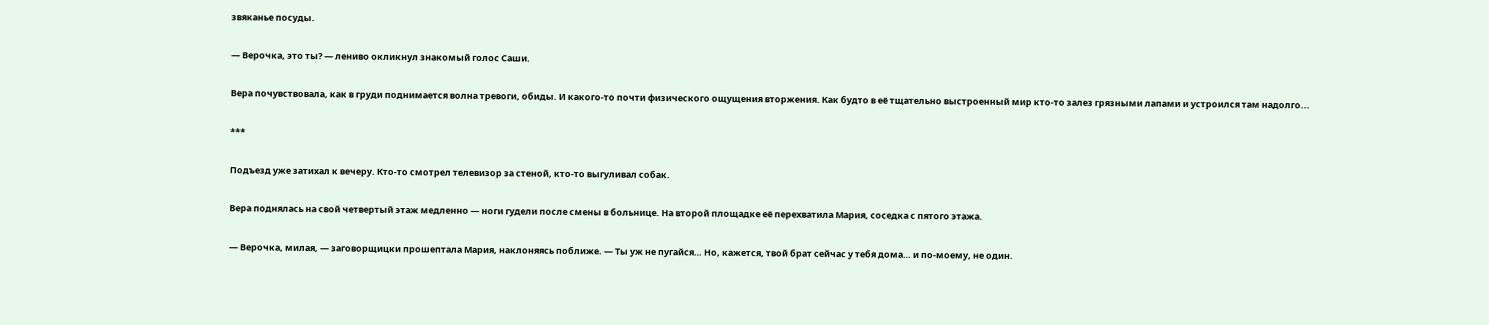звяканье посуды.

— Верочка, это ты? — лениво окликнул знакомый голос Саши.

Вера почувствовала, как в груди поднимается волна тревоги, обиды. И какого-то почти физического ощущения вторжения. Как будто в её тщательно выстроенный мир кто-то залез грязными лапами и устроился там надолго...

***

Подъезд уже затихал к вечеру. Кто-то смотрел телевизор за стеной, кто-то выгуливал собак.

Вера поднялась на свой четвертый этаж медленно — ноги гудели после смены в больнице. На второй площадке её перехватила Мария, соседка с пятого этажа.

— Верочка, милая, — заговорщицки прошептала Мария, наклоняясь поближе. — Ты уж не пугайся… Но, кажется, твой брат сейчас у тебя дома… и по-моему, не один.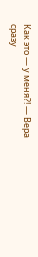Как это — у меня?! — Вера сразу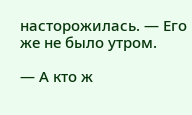насторожилась. — Его же не было утром.

— А кто ж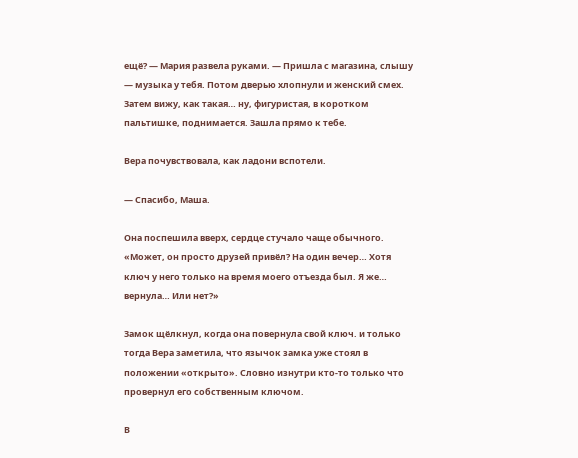ещё? — Мария развела руками. — Пришла с магазина, слышу — музыка у тебя. Потом дверью хлопнули и женский смех. Затем вижу, как такая… ну, фигуристая, в коротком пальтишке, поднимается. Зашла прямо к тебе.

Вера почувствовала, как ладони вспотели.

— Спасибо, Маша.

Она поспешила вверх, сердце стучало чаще обычного. «Может, он просто друзей привёл? На один вечер… Хотя ключ у него только на время моего отъезда был. Я же… вернула… Или нет?»

Замок щёлкнул, когда она повернула свой ключ. и только тогда Вера заметила, что язычок замка уже стоял в положении «открыто». Словно изнутри кто-то только что провернул его собственным ключом.

В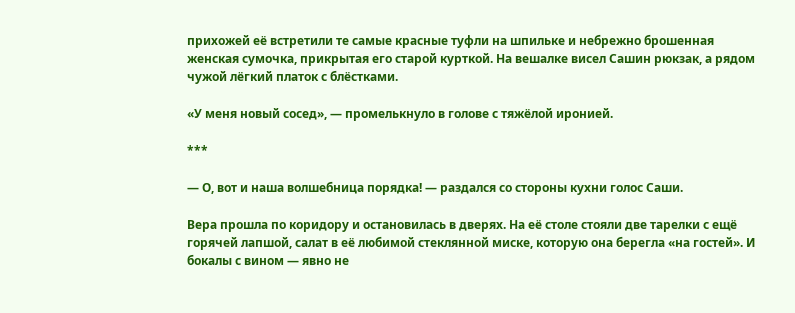прихожей её встретили те самые красные туфли на шпильке и небрежно брошенная женская сумочка, прикрытая его старой курткой. На вешалке висел Сашин рюкзак, а рядом чужой лёгкий платок с блёстками.

«У меня новый сосед», — промелькнуло в голове с тяжёлой иронией.

***

— О, вот и наша волшебница порядка! — раздался со стороны кухни голос Саши.

Вера прошла по коридору и остановилась в дверях. На её столе стояли две тарелки с ещё горячей лапшой, салат в её любимой стеклянной миске, которую она берегла «на гостей». И бокалы с вином — явно не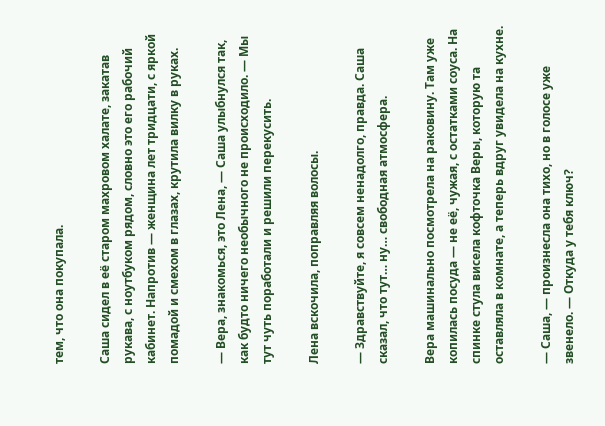тем, что она покупала.

Саша сидел в её старом махровом халате, закатав рукава, с ноутбуком рядом, словно это его рабочий кабинет. Напротив — женщина лет тридцати, с яркой помадой и смехом в глазах, крутила вилку в руках.

— Вера, знакомься, это Лена, — Саша улыбнулся так, как будто ничего необычного не происходило. — Мы тут чуть поработали и решили перекусить.

Лена вскочила, поправляя волосы.

— Здравствуйте, я совсем ненадолго, правда. Саша сказал, что тут… ну… свободная атмосфера.

Вера машинально посмотрела на раковину. Там уже копилась посуда — не её, чужая, с остатками соуса. На спинке стула висела кофточка Веры, которую та оставляла в комнате, а теперь вдруг увидела на кухне.

— Саша, — произнесла она тихо, но в голосе уже звенело. — Откуда у тебя ключ?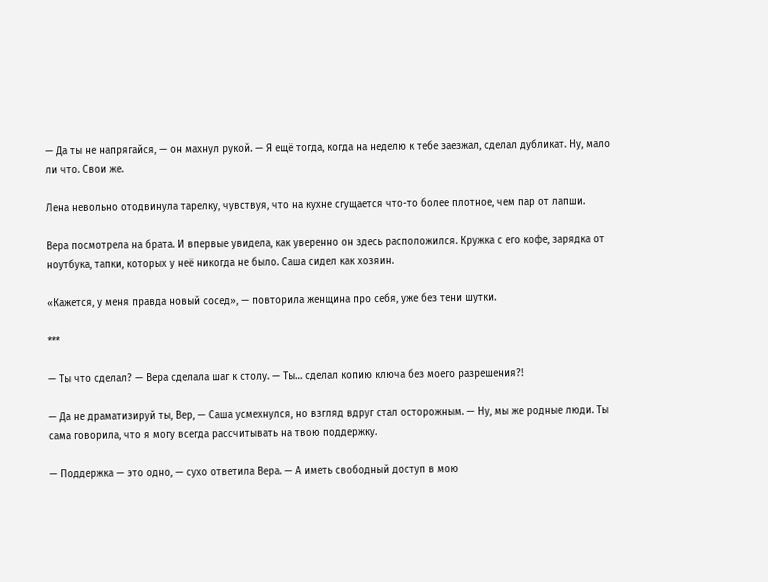— Да ты не напрягайся, — он махнул рукой. — Я ещё тогда, когда на неделю к тебе заезжал, сделал дубликат. Ну, мало ли что. Свои же.

Лена невольно отодвинула тарелку, чувствуя, что на кухне сгущается что-то более плотное, чем пар от лапши.

Вера посмотрела на брата. И впервые увидела, как уверенно он здесь расположился. Кружка с его кофе, зарядка от ноутбука, тапки, которых у неё никогда не было. Саша сидел как хозяин.

«Кажется, у меня правда новый сосед», — повторила женщина про себя, уже без тени шутки.

***

— Ты что сделал? — Вера сделала шаг к столу. — Ты… сделал копию ключа без моего разрешения?!

— Да не драматизируй ты, Вер, — Саша усмехнулся, но взгляд вдруг стал осторожным. — Ну, мы же родные люди. Ты сама говорила, что я могу всегда рассчитывать на твою поддержку.

— Поддержка — это одно, — сухо ответила Вера. — А иметь свободный доступ в мою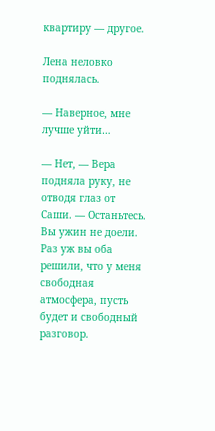квартиру — другое.

Лена неловко поднялась.

— Наверное, мне лучше уйти…

— Нет, — Вера подняла руку, не отводя глаз от Саши. — Останьтесь. Вы ужин не доели. Раз уж вы оба решили, что у меня свободная атмосфера, пусть будет и свободный разговор.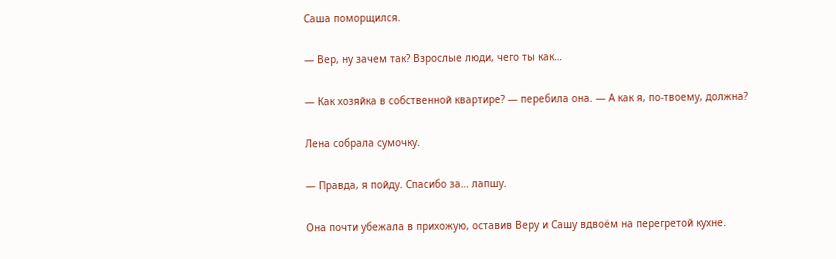Саша поморщился.

— Вер, ну зачем так? Взрослые люди, чего ты как…

— Как хозяйка в собственной квартире? — перебила она. — А как я, по-твоему, должна?

Лена собрала сумочку.

— Правда, я пойду. Спасибо за… лапшу.

Она почти убежала в прихожую, оставив Веру и Сашу вдвоём на перегретой кухне.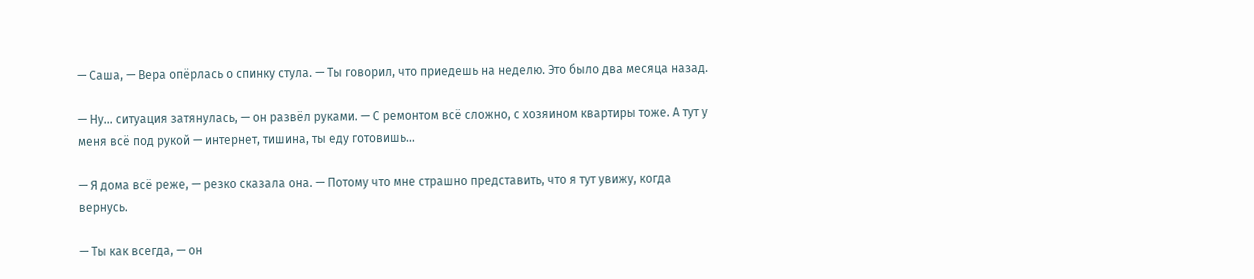— Саша, — Вера опёрлась о спинку стула. — Ты говорил, что приедешь на неделю. Это было два месяца назад.

— Ну… ситуация затянулась, — он развёл руками. — С ремонтом всё сложно, с хозяином квартиры тоже. А тут у меня всё под рукой — интернет, тишина, ты еду готовишь…

— Я дома всё реже, — резко сказала она. — Потому что мне страшно представить, что я тут увижу, когда вернусь.

— Ты как всегда, — он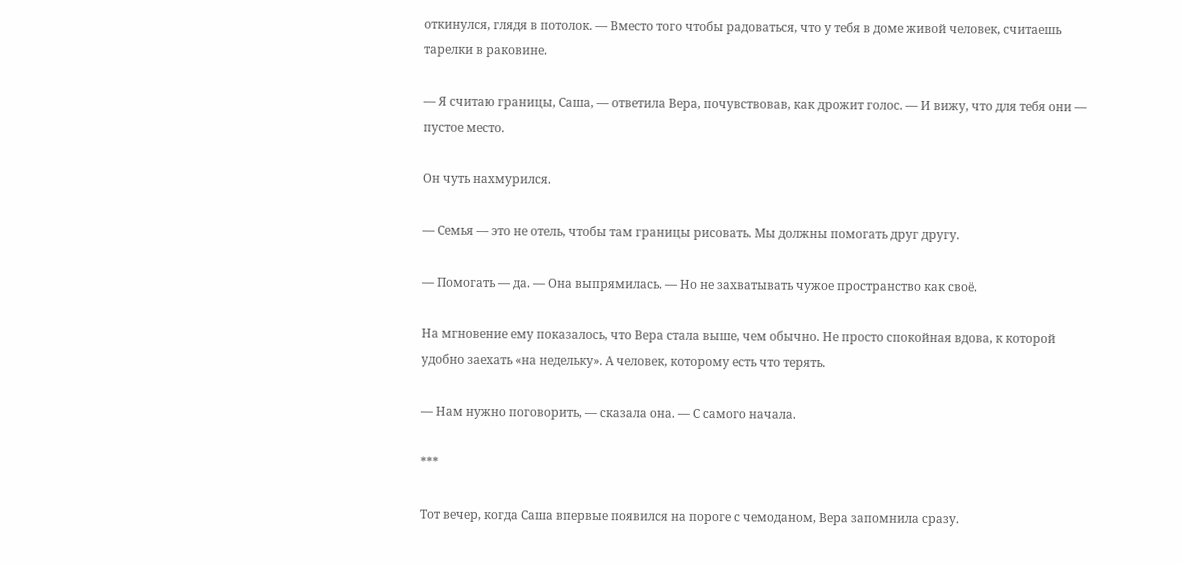откинулся, глядя в потолок. — Вместо того чтобы радоваться, что у тебя в доме живой человек, считаешь тарелки в раковине.

— Я считаю границы, Саша, — ответила Вера, почувствовав, как дрожит голос. — И вижу, что для тебя они — пустое место.

Он чуть нахмурился.

— Семья — это не отель, чтобы там границы рисовать. Мы должны помогать друг другу.

— Помогать — да. — Она выпрямилась. — Но не захватывать чужое пространство как своё.

На мгновение ему показалось, что Вера стала выше, чем обычно. Не просто спокойная вдова, к которой удобно заехать «на недельку». А человек, которому есть что терять.

— Нам нужно поговорить, — сказала она. — С самого начала.

***

Тот вечер, когда Саша впервые появился на пороге с чемоданом, Вера запомнила сразу.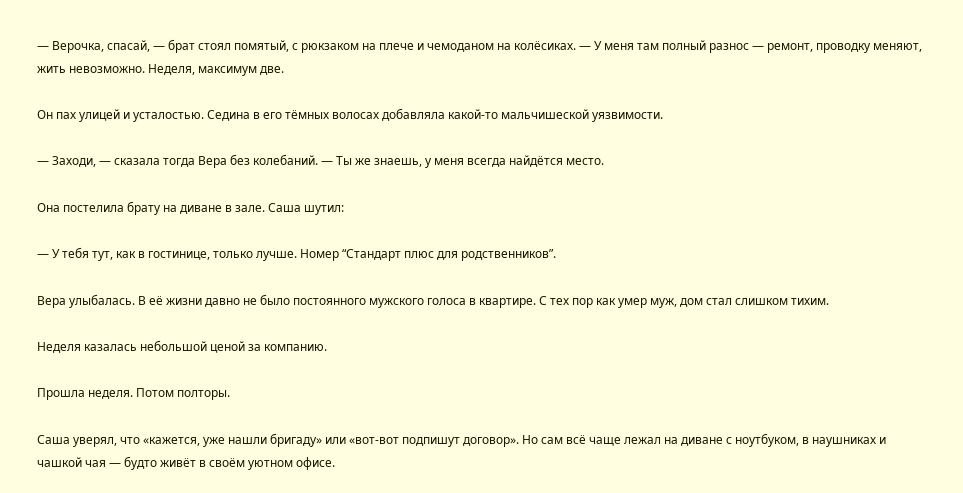— Верочка, спасай, — брат стоял помятый, с рюкзаком на плече и чемоданом на колёсиках. — У меня там полный разнос — ремонт, проводку меняют, жить невозможно. Неделя, максимум две.

Он пах улицей и усталостью. Седина в его тёмных волосах добавляла какой-то мальчишеской уязвимости.

— Заходи, — сказала тогда Вера без колебаний. — Ты же знаешь, у меня всегда найдётся место.

Она постелила брату на диване в зале. Саша шутил:

— У тебя тут, как в гостинице, только лучше. Номер “Стандарт плюс для родственников”.

Вера улыбалась. В её жизни давно не было постоянного мужского голоса в квартире. С тех пор как умер муж, дом стал слишком тихим.

Неделя казалась небольшой ценой за компанию.

Прошла неделя. Потом полторы.

Саша уверял, что «кажется, уже нашли бригаду» или «вот-вот подпишут договор». Но сам всё чаще лежал на диване с ноутбуком, в наушниках и чашкой чая — будто живёт в своём уютном офисе.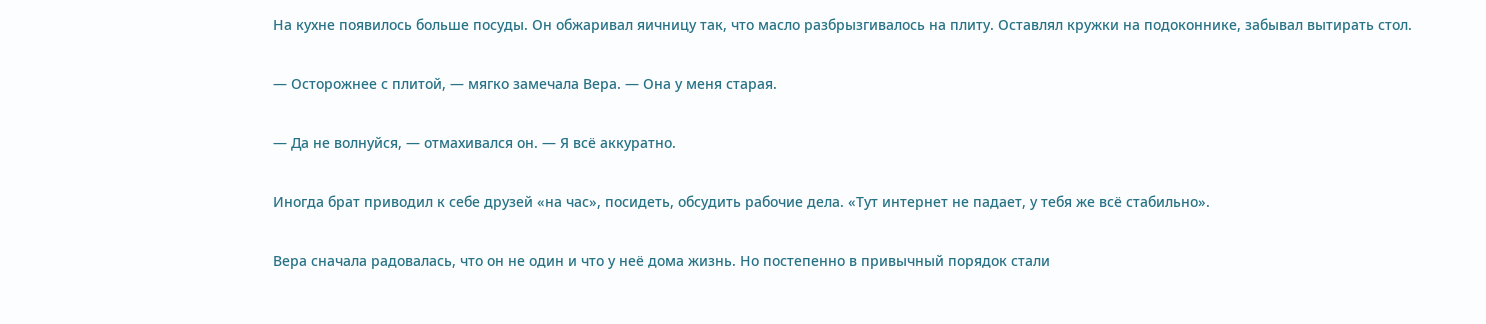На кухне появилось больше посуды. Он обжаривал яичницу так, что масло разбрызгивалось на плиту. Оставлял кружки на подоконнике, забывал вытирать стол.

— Осторожнее с плитой, — мягко замечала Вера. — Она у меня старая.

— Да не волнуйся, — отмахивался он. — Я всё аккуратно.

Иногда брат приводил к себе друзей «на час», посидеть, обсудить рабочие дела. «Тут интернет не падает, у тебя же всё стабильно».

Вера сначала радовалась, что он не один и что у неё дома жизнь. Но постепенно в привычный порядок стали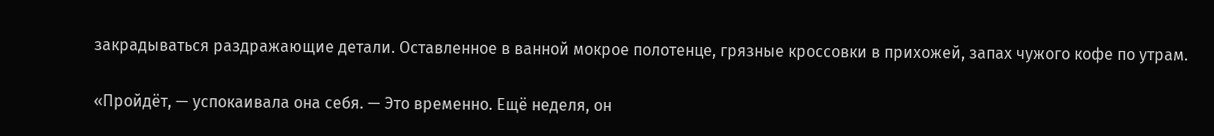закрадываться раздражающие детали. Оставленное в ванной мокрое полотенце, грязные кроссовки в прихожей, запах чужого кофе по утрам.

«Пройдёт, — успокаивала она себя. — Это временно. Ещё неделя, он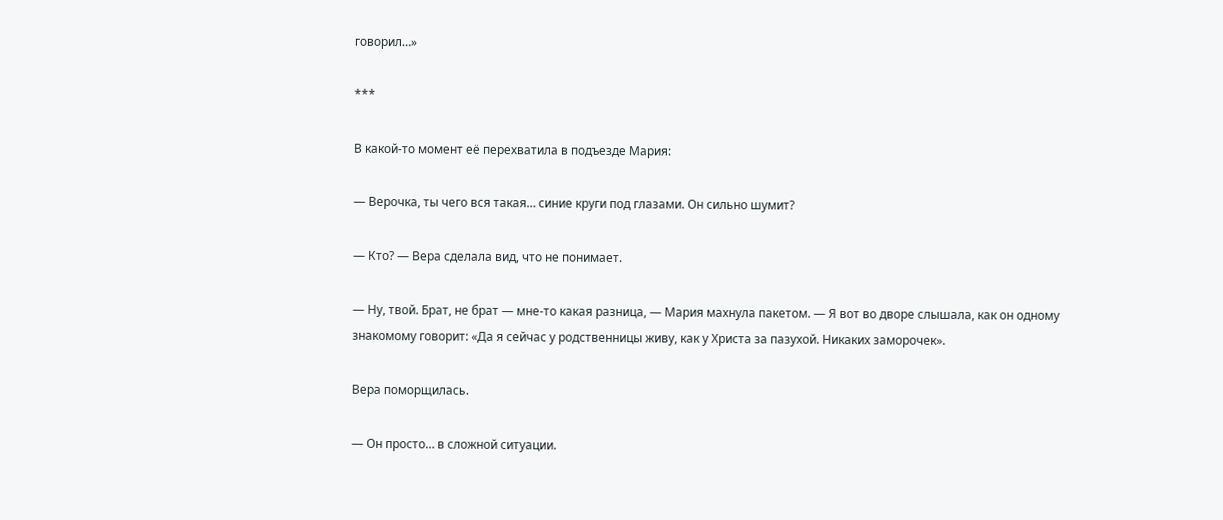говорил…»

***

В какой-то момент её перехватила в подъезде Мария:

— Верочка, ты чего вся такая… синие круги под глазами. Он сильно шумит?

— Кто? — Вера сделала вид, что не понимает.

— Ну, твой. Брат, не брат — мне-то какая разница, — Мария махнула пакетом. — Я вот во дворе слышала, как он одному знакомому говорит: «Да я сейчас у родственницы живу, как у Христа за пазухой. Никаких заморочек».

Вера поморщилась.

— Он просто… в сложной ситуации.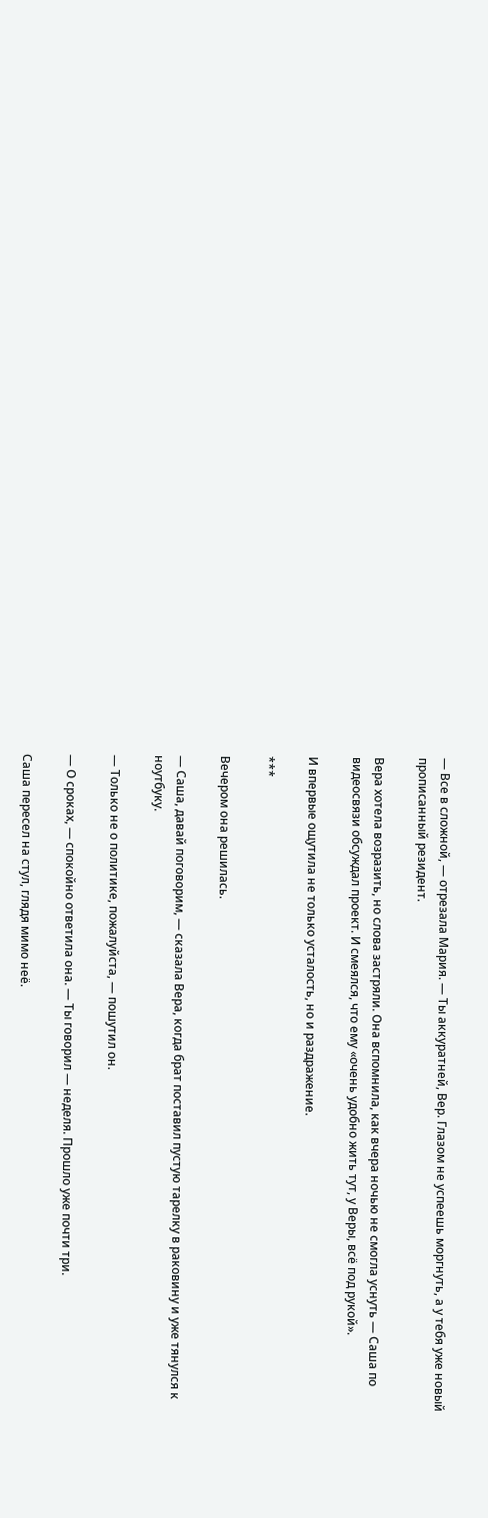— Все в сложной, — отрезала Мария. — Ты аккуратней, Вер. Глазом не успеешь моргнуть, а у тебя уже новый прописанный резидент.

Вера хотела возразить, но слова застряли. Она вспомнила, как вчера ночью не смогла уснуть — Саша по видеосвязи обсуждал проект. И смеялся, что ему «очень удобно жить тут, у Веры, всё под рукой».

И впервые ощутила не только усталость, но и раздражение.

***

Вечером она решилась.

— Саша, давай поговорим, — сказала Вера, когда брат поставил пустую тарелку в раковину и уже тянулся к ноутбуку.

— Только не о политике, пожалуйста, — пошутил он.

— О сроках, — спокойно ответила она. — Ты говорил — неделя. Прошло уже почти три.

Саша пересел на стул, глядя мимо неё.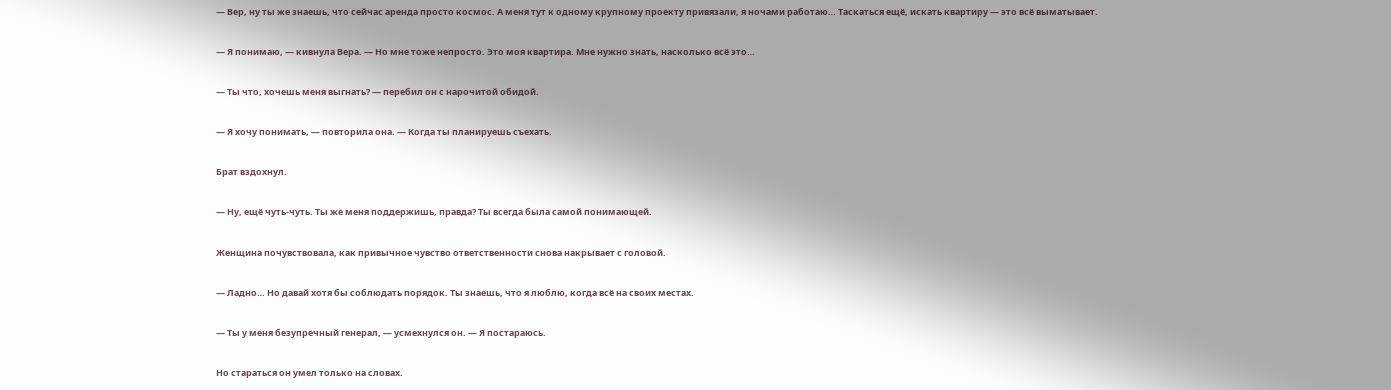— Вер, ну ты же знаешь, что сейчас аренда просто космос. А меня тут к одному крупному проекту привязали, я ночами работаю… Таскаться ещё, искать квартиру — это всё выматывает.

— Я понимаю, — кивнула Вера. — Но мне тоже непросто. Это моя квартира. Мне нужно знать, насколько всё это…

— Ты что, хочешь меня выгнать? — перебил он с нарочитой обидой.

— Я хочу понимать, — повторила она. — Когда ты планируешь съехать.

Брат вздохнул.

— Ну, ещё чуть-чуть. Ты же меня поддержишь, правда? Ты всегда была самой понимающей.

Женщина почувствовала, как привычное чувство ответственности снова накрывает с головой.

— Ладно… Но давай хотя бы соблюдать порядок. Ты знаешь, что я люблю, когда всё на своих местах.

— Ты у меня безупречный генерал, — усмехнулся он. — Я постараюсь.

Но стараться он умел только на словах.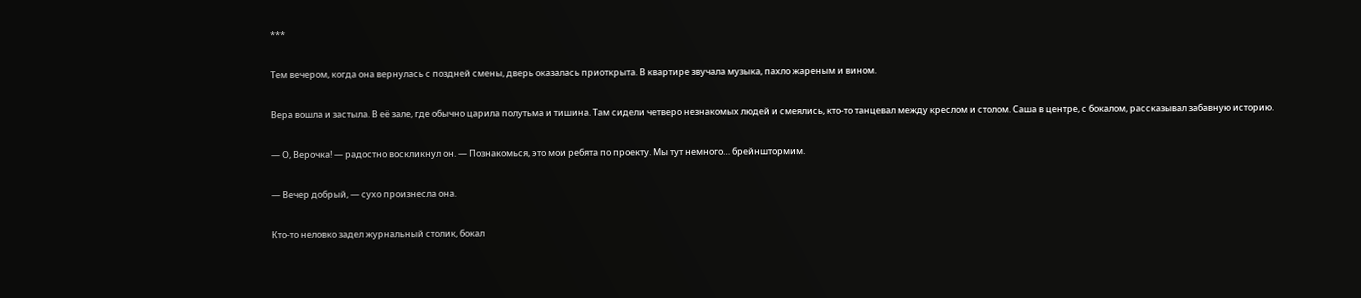***

Тем вечером, когда она вернулась с поздней смены, дверь оказалась приоткрыта. В квартире звучала музыка, пахло жареным и вином.

Вера вошла и застыла. В её зале, где обычно царила полутьма и тишина. Там сидели четверо незнакомых людей и смеялись, кто-то танцевал между креслом и столом. Саша в центре, с бокалом, рассказывал забавную историю.

— О, Верочка! — радостно воскликнул он. — Познакомься, это мои ребята по проекту. Мы тут немного… брейнштормим.

— Вечер добрый, — сухо произнесла она.

Кто-то неловко задел журнальный столик, бокал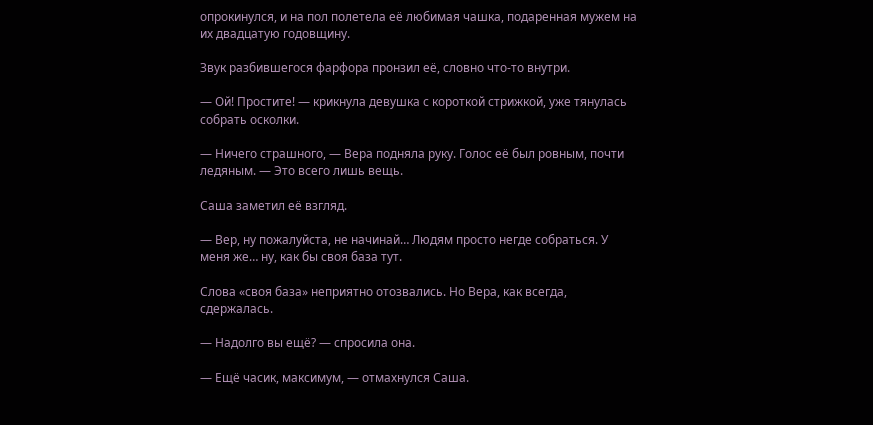опрокинулся, и на пол полетела её любимая чашка, подаренная мужем на их двадцатую годовщину.

Звук разбившегося фарфора пронзил её, словно что-то внутри.

— Ой! Простите! — крикнула девушка с короткой стрижкой, уже тянулась собрать осколки.

— Ничего страшного, — Вера подняла руку. Голос её был ровным, почти ледяным. — Это всего лишь вещь.

Саша заметил её взгляд.

— Вер, ну пожалуйста, не начинай… Людям просто негде собраться. У меня же… ну, как бы своя база тут.

Слова «своя база» неприятно отозвались. Но Вера, как всегда, сдержалась.

— Надолго вы ещё? — спросила она.

— Ещё часик, максимум, — отмахнулся Саша.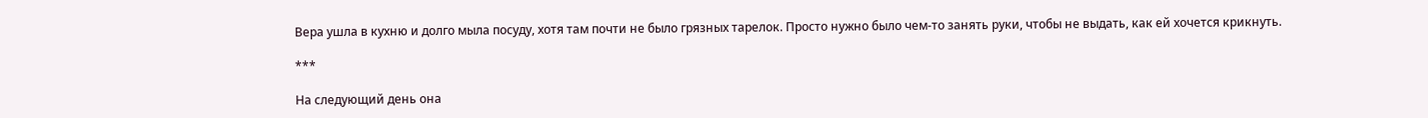Вера ушла в кухню и долго мыла посуду, хотя там почти не было грязных тарелок. Просто нужно было чем-то занять руки, чтобы не выдать, как ей хочется крикнуть.

***

На следующий день она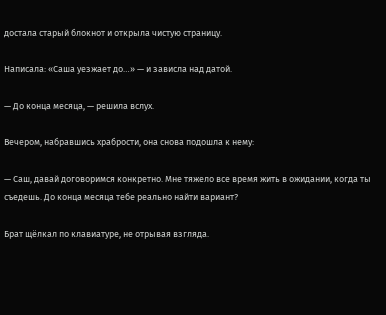достала старый блокнот и открыла чистую страницу.

Написала: «Саша уезжает до…» — и зависла над датой.

— До конца месяца, — решила вслух.

Вечером, набравшись храбрости, она снова подошла к нему:

— Саш, давай договоримся конкретно. Мне тяжело все время жить в ожидании, когда ты съедешь. До конца месяца тебе реально найти вариант?

Брат щёлкал по клавиатуре, не отрывая взгляда.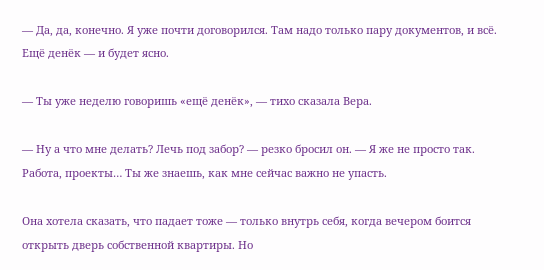— Да, да, конечно. Я уже почти договорился. Там надо только пару документов, и всё. Ещё денёк — и будет ясно.

— Ты уже неделю говоришь «ещё денёк», — тихо сказала Вера.

— Ну а что мне делать? Лечь под забор? — резко бросил он. — Я же не просто так. Работа, проекты… Ты же знаешь, как мне сейчас важно не упасть.

Она хотела сказать, что падает тоже — только внутрь себя, когда вечером боится открыть дверь собственной квартиры. Но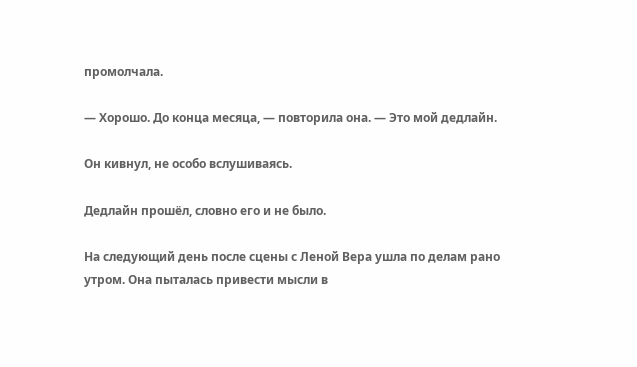промолчала.

— Хорошо. До конца месяца, — повторила она. — Это мой дедлайн.

Он кивнул, не особо вслушиваясь.

Дедлайн прошёл, словно его и не было.

На следующий день после сцены с Леной Вера ушла по делам рано утром. Она пыталась привести мысли в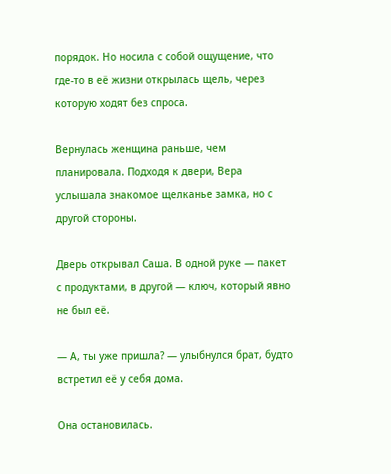порядок. Но носила с собой ощущение, что где-то в её жизни открылась щель, через которую ходят без спроса.

Вернулась женщина раньше, чем планировала. Подходя к двери, Вера услышала знакомое щелканье замка, но с другой стороны.

Дверь открывал Саша. В одной руке — пакет с продуктами, в другой — ключ, который явно не был её.

— А, ты уже пришла? — улыбнулся брат, будто встретил её у себя дома.

Она остановилась.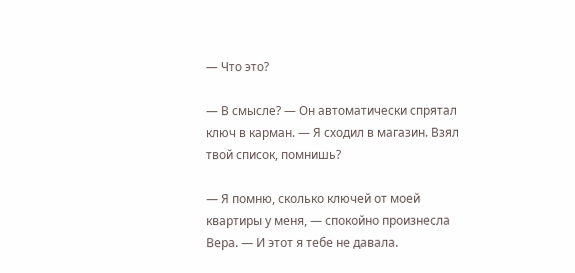— Что это?

— В смысле? — Он автоматически спрятал ключ в карман. — Я сходил в магазин. Взял твой список, помнишь?

— Я помню, сколько ключей от моей квартиры у меня, — спокойно произнесла Вера. — И этот я тебе не давала.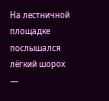На лестничной площадке послышался лёгкий шорох —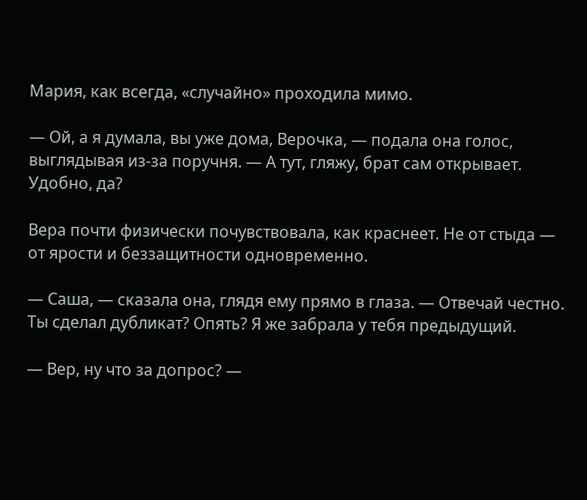Мария, как всегда, «случайно» проходила мимо.

— Ой, а я думала, вы уже дома, Верочка, — подала она голос, выглядывая из-за поручня. — А тут, гляжу, брат сам открывает. Удобно, да?

Вера почти физически почувствовала, как краснеет. Не от стыда — от ярости и беззащитности одновременно.

— Саша, — сказала она, глядя ему прямо в глаза. — Отвечай честно. Ты сделал дубликат? Опять? Я же забрала у тебя предыдущий.

— Вер, ну что за допрос? —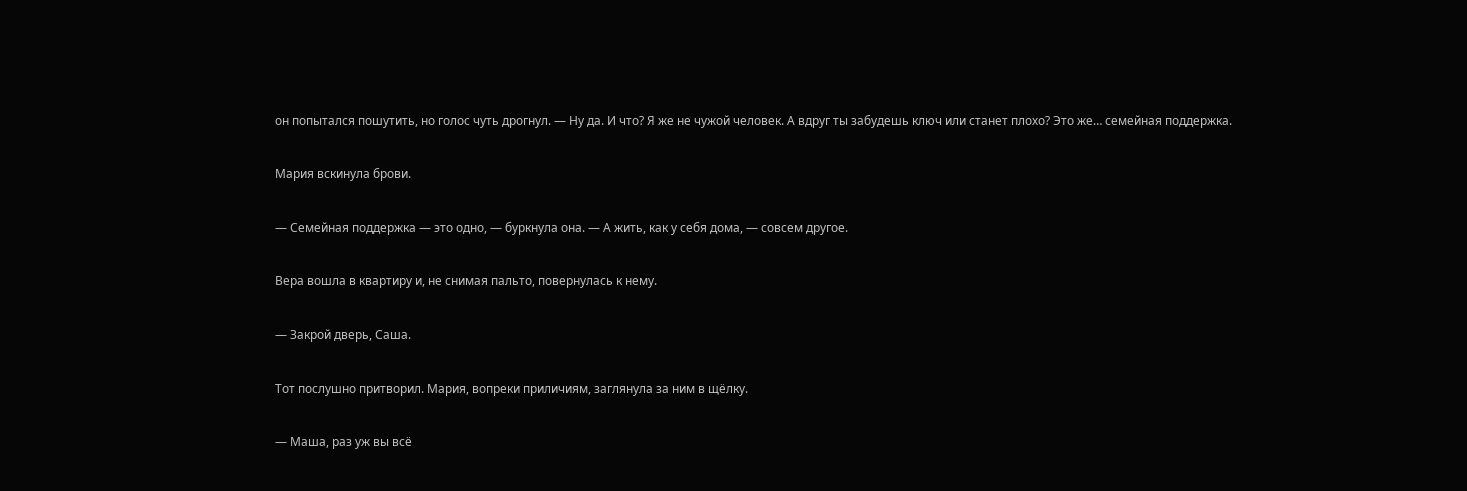он попытался пошутить, но голос чуть дрогнул. — Ну да. И что? Я же не чужой человек. А вдруг ты забудешь ключ или станет плохо? Это же… семейная поддержка.

Мария вскинула брови.

— Семейная поддержка — это одно, — буркнула она. — А жить, как у себя дома, — совсем другое.

Вера вошла в квартиру и, не снимая пальто, повернулась к нему.

— Закрой дверь, Саша.

Тот послушно притворил. Мария, вопреки приличиям, заглянула за ним в щёлку.

— Маша, раз уж вы всё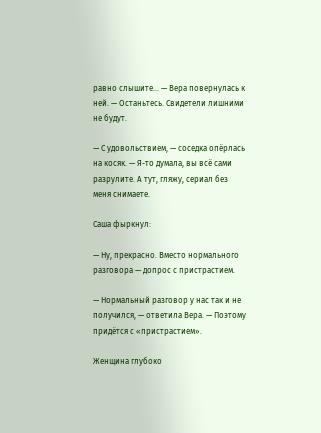равно слышите… — Вера повернулась к ней. — Останьтесь. Свидетели лишними не будут.

— С удовольствием, — соседка опёрлась на косяк. — Я-то думала, вы всё сами разрулите. А тут, гляжу, сериал без меня снимаете.

Саша фыркнул:

— Ну, прекрасно. Вместо нормального разговора — допрос с пристрастием.

— Нормальный разговор у нас так и не получился, — ответила Вера. — Поэтому придётся с «пристрастием».

Женщина глубоко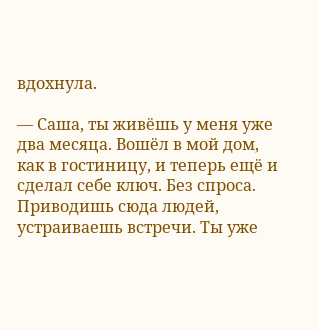вдохнула.

— Саша, ты живёшь у меня уже два месяца. Вошёл в мой дом, как в гостиницу, и теперь ещё и сделал себе ключ. Без спроса. Приводишь сюда людей, устраиваешь встречи. Ты уже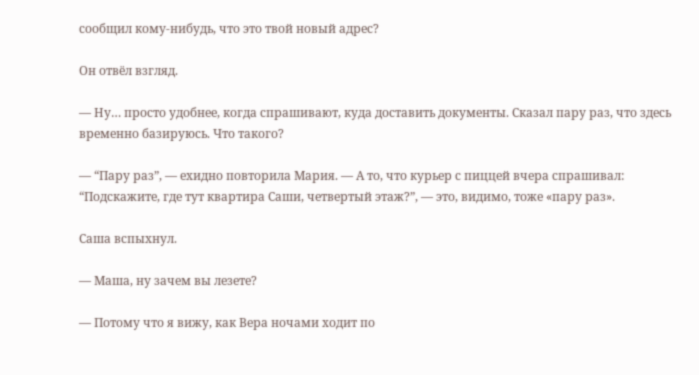сообщил кому-нибудь, что это твой новый адрес?

Он отвёл взгляд.

— Ну… просто удобнее, когда спрашивают, куда доставить документы. Сказал пару раз, что здесь временно базируюсь. Что такого?

— “Пару раз”, — ехидно повторила Мария. — А то, что курьер с пиццей вчера спрашивал: “Подскажите, где тут квартира Саши, четвертый этаж?”, — это, видимо, тоже «пару раз».

Саша вспыхнул.

— Маша, ну зачем вы лезете?

— Потому что я вижу, как Вера ночами ходит по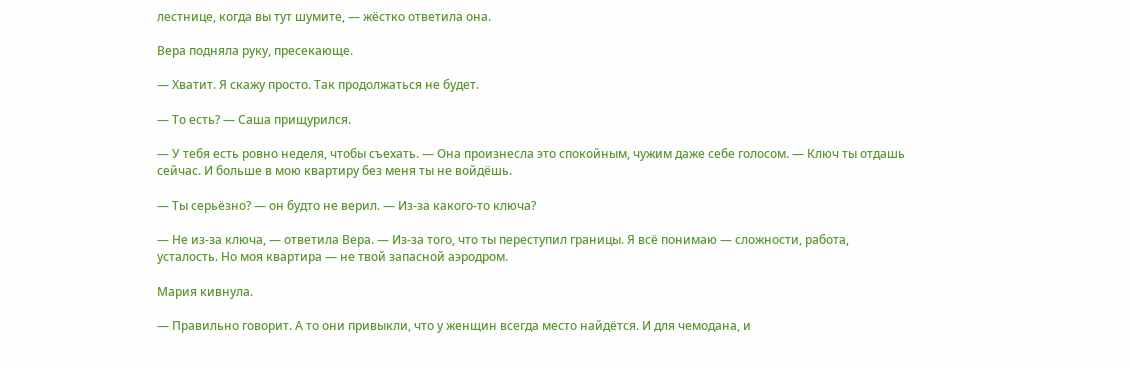лестнице, когда вы тут шумите, — жёстко ответила она.

Вера подняла руку, пресекающе.

— Хватит. Я скажу просто. Так продолжаться не будет.

— То есть? — Саша прищурился.

— У тебя есть ровно неделя, чтобы съехать. — Она произнесла это спокойным, чужим даже себе голосом. — Ключ ты отдашь сейчас. И больше в мою квартиру без меня ты не войдёшь.

— Ты серьёзно? — он будто не верил. — Из-за какого-то ключа?

— Не из-за ключа, — ответила Вера. — Из-за того, что ты переступил границы. Я всё понимаю — сложности, работа, усталость. Но моя квартира — не твой запасной аэродром.

Мария кивнула.

— Правильно говорит. А то они привыкли, что у женщин всегда место найдётся. И для чемодана, и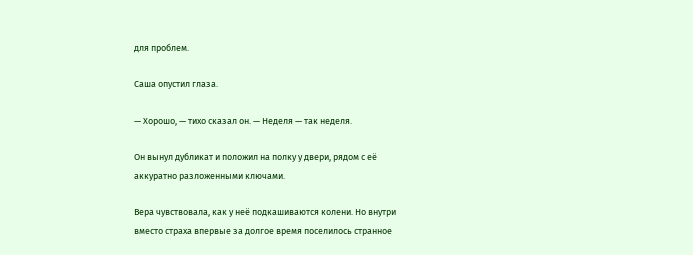для проблем.

Саша опустил глаза.

— Хорошо, — тихо сказал он. — Неделя — так неделя.

Он вынул дубликат и положил на полку у двери, рядом с её аккуратно разложенными ключами.

Вера чувствовала, как у неё подкашиваются колени. Но внутри вместо страха впервые за долгое время поселилось странное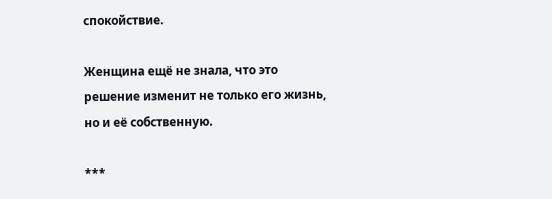спокойствие.

Женщина ещё не знала, что это решение изменит не только его жизнь, но и её собственную.

***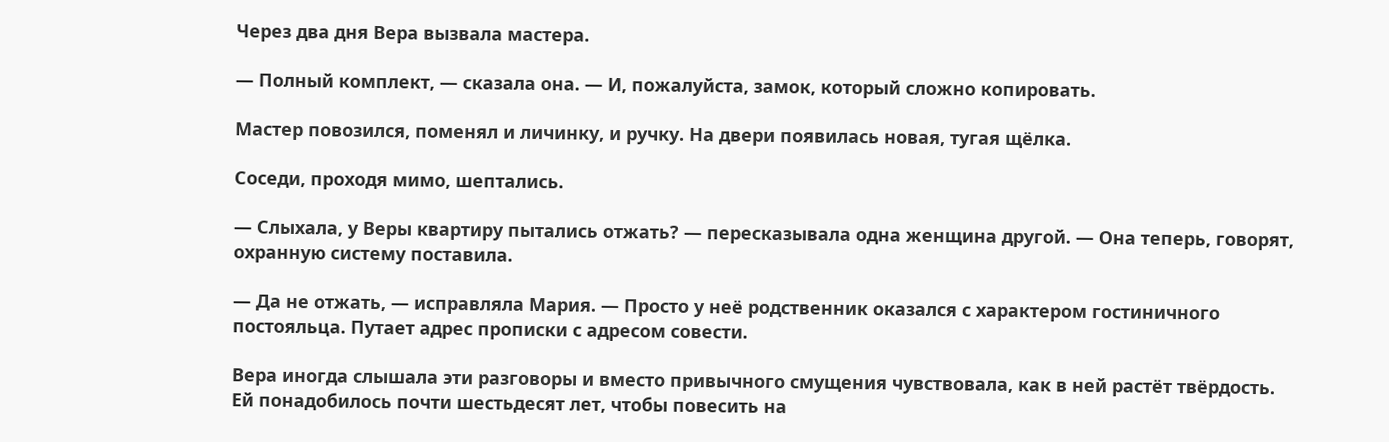Через два дня Вера вызвала мастера.

— Полный комплект, — сказала она. — И, пожалуйста, замок, который сложно копировать.

Мастер повозился, поменял и личинку, и ручку. На двери появилась новая, тугая щёлка.

Соседи, проходя мимо, шептались.

— Слыхала, у Веры квартиру пытались отжать? — пересказывала одна женщина другой. — Она теперь, говорят, охранную систему поставила.

— Да не отжать, — исправляла Мария. — Просто у неё родственник оказался с характером гостиничного постояльца. Путает адрес прописки с адресом совести.

Вера иногда слышала эти разговоры и вместо привычного смущения чувствовала, как в ней растёт твёрдость. Ей понадобилось почти шестьдесят лет, чтобы повесить на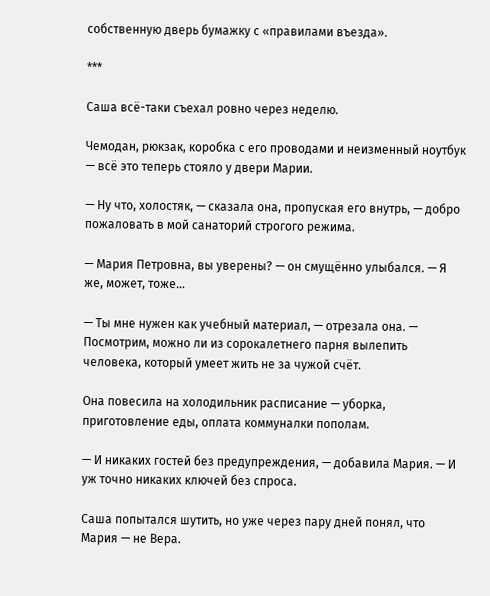собственную дверь бумажку с «правилами въезда».

***

Саша всё-таки съехал ровно через неделю.

Чемодан, рюкзак, коробка с его проводами и неизменный ноутбук — всё это теперь стояло у двери Марии.

— Ну что, холостяк, — сказала она, пропуская его внутрь, — добро пожаловать в мой санаторий строгого режима.

— Мария Петровна, вы уверены? — он смущённо улыбался. — Я же, может, тоже…

— Ты мне нужен как учебный материал, — отрезала она. — Посмотрим, можно ли из сорокалетнего парня вылепить человека, который умеет жить не за чужой счёт.

Она повесила на холодильник расписание — уборка, приготовление еды, оплата коммуналки пополам.

— И никаких гостей без предупреждения, — добавила Мария. — И уж точно никаких ключей без спроса.

Саша попытался шутить, но уже через пару дней понял, что Мария — не Вера.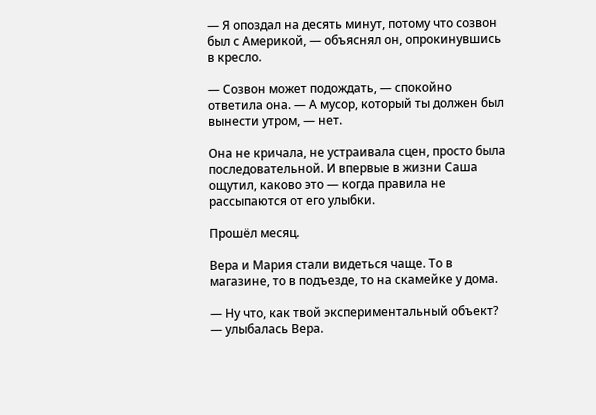— Я опоздал на десять минут, потому что созвон был с Америкой, — объяснял он, опрокинувшись в кресло.

— Созвон может подождать, — спокойно ответила она. — А мусор, который ты должен был вынести утром, — нет.

Она не кричала, не устраивала сцен, просто была последовательной. И впервые в жизни Саша ощутил, каково это — когда правила не рассыпаются от его улыбки.

Прошёл месяц.

Вера и Мария стали видеться чаще. То в магазине, то в подъезде, то на скамейке у дома.

— Ну что, как твой экспериментальный объект? — улыбалась Вера.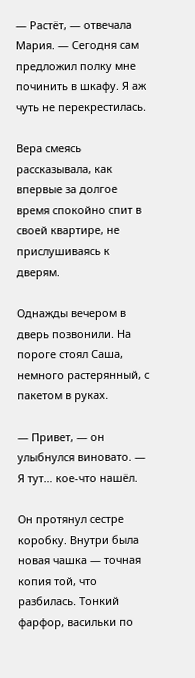— Растёт, — отвечала Мария. — Сегодня сам предложил полку мне починить в шкафу. Я аж чуть не перекрестилась.

Вера смеясь рассказывала, как впервые за долгое время спокойно спит в своей квартире, не прислушиваясь к дверям.

Однажды вечером в дверь позвонили. На пороге стоял Саша, немного растерянный, с пакетом в руках.

— Привет, — он улыбнулся виновато. — Я тут… кое-что нашёл.

Он протянул сестре коробку. Внутри была новая чашка — точная копия той, что разбилась. Тонкий фарфор, васильки по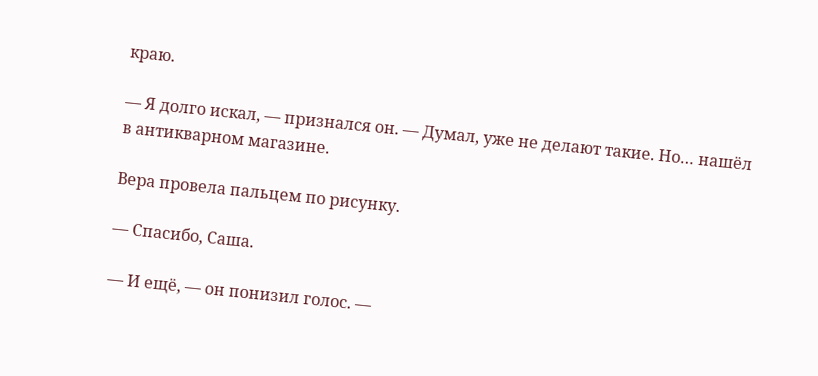краю.

— Я долго искал, — признался он. — Думал, уже не делают такие. Но… нашёл в антикварном магазине.

Вера провела пальцем по рисунку.

— Спасибо, Саша.

— И ещё, — он понизил голос. —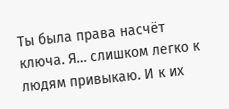Ты была права насчёт ключа. Я… слишком легко к людям привыкаю. И к их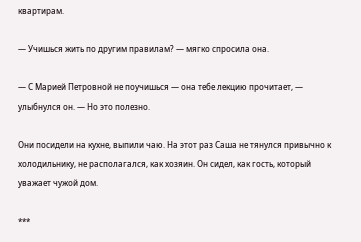квартирам.

— Учишься жить по другим правилам? — мягко спросила она.

— С Марией Петровной не поучишься — она тебе лекцию прочитает, — улыбнулся он. — Но это полезно.

Они посидели на кухне, выпили чаю. На этот раз Саша не тянулся привычно к холодильнику, не располагался, как хозяин. Он сидел, как гость, который уважает чужой дом.

***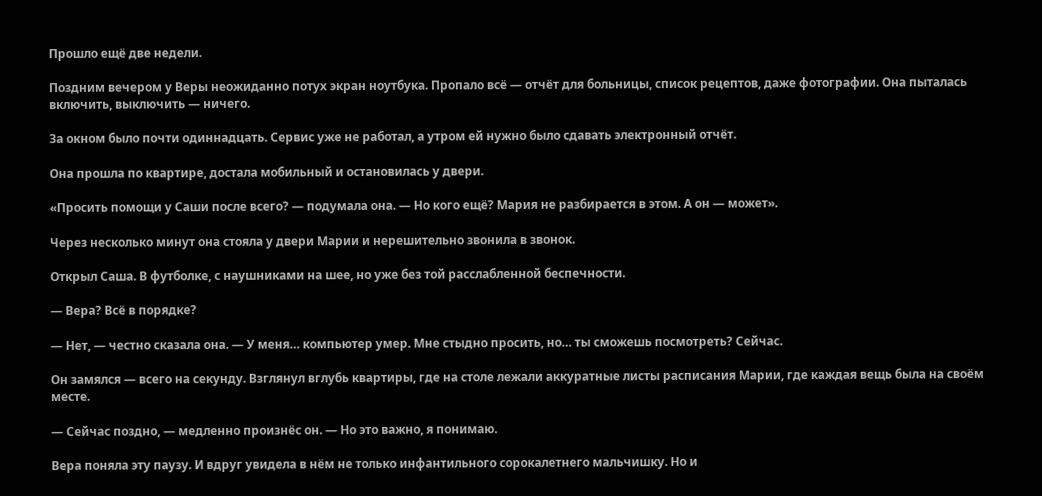Прошло ещё две недели.

Поздним вечером у Веры неожиданно потух экран ноутбука. Пропало всё — отчёт для больницы, список рецептов, даже фотографии. Она пыталась включить, выключить — ничего.

За окном было почти одиннадцать. Сервис уже не работал, а утром ей нужно было сдавать электронный отчёт.

Она прошла по квартире, достала мобильный и остановилась у двери.

«Просить помощи у Саши после всего? — подумала она. — Но кого ещё? Мария не разбирается в этом. А он — может».

Через несколько минут она стояла у двери Марии и нерешительно звонила в звонок.

Открыл Саша. В футболке, с наушниками на шее, но уже без той расслабленной беспечности.

— Вера? Всё в порядке?

— Нет, — честно сказала она. — У меня… компьютер умер. Мне стыдно просить, но… ты сможешь посмотреть? Сейчас.

Он замялся — всего на секунду. Взглянул вглубь квартиры, где на столе лежали аккуратные листы расписания Марии, где каждая вещь была на своём месте.

— Сейчас поздно, — медленно произнёс он. — Но это важно, я понимаю.

Вера поняла эту паузу. И вдруг увидела в нём не только инфантильного сорокалетнего мальчишку. Но и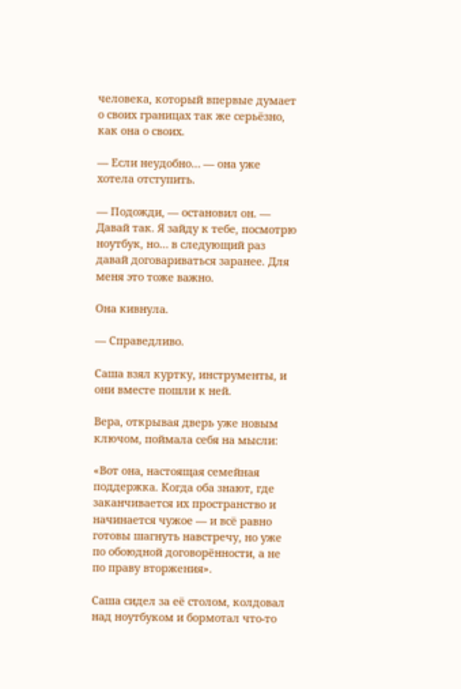человека, который впервые думает о своих границах так же серьёзно, как она о своих.

— Если неудобно… — она уже хотела отступить.

— Подожди, — остановил он. — Давай так. Я зайду к тебе, посмотрю ноутбук, но… в следующий раз давай договариваться заранее. Для меня это тоже важно.

Она кивнула.

— Справедливо.

Саша взял куртку, инструменты, и они вместе пошли к ней.

Вера, открывая дверь уже новым ключом, поймала себя на мысли:

«Вот она, настоящая семейная поддержка. Когда оба знают, где заканчивается их пространство и начинается чужое — и всё равно готовы шагнуть навстречу, но уже по обоюдной договорённости, а не по праву вторжения».

Саша сидел за её столом, колдовал над ноутбуком и бормотал что-то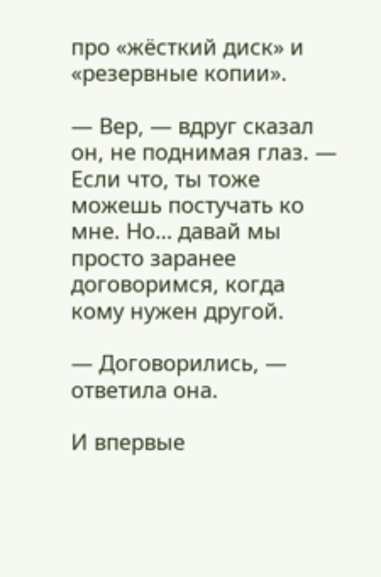про «жёсткий диск» и «резервные копии».

— Вер, — вдруг сказал он, не поднимая глаз. — Если что, ты тоже можешь постучать ко мне. Но… давай мы просто заранее договоримся, когда кому нужен другой.

— Договорились, — ответила она.

И впервые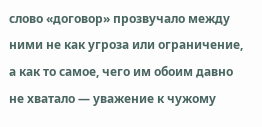слово «договор» прозвучало между ними не как угроза или ограничение, а как то самое, чего им обоим давно не хватало — уважение к чужому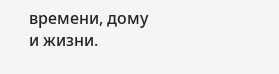времени, дому и жизни.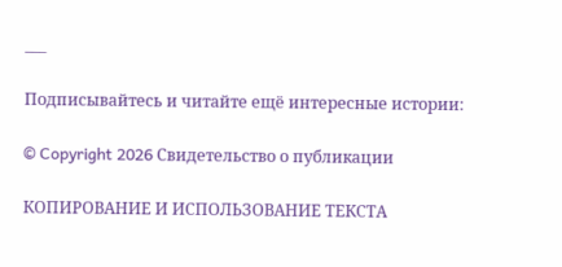___

Подписывайтесь и читайте ещё интересные истории:

© Copyright 2026 Свидетельство о публикации

КОПИРОВАНИЕ И ИСПОЛЬЗОВАНИЕ ТЕКСТА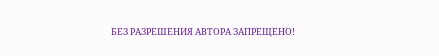БЕЗ РАЗРЕШЕНИЯ АВТОРА ЗАПРЕЩЕНО!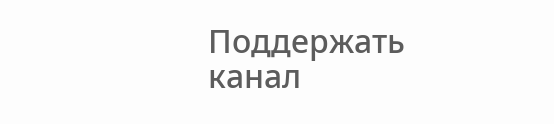Поддержать канал